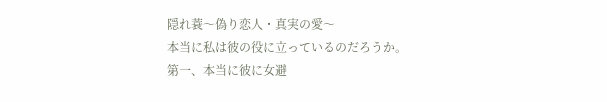隠れ蓑〜偽り恋人・真実の愛〜
本当に私は彼の役に立っているのだろうか。
第一、本当に彼に女避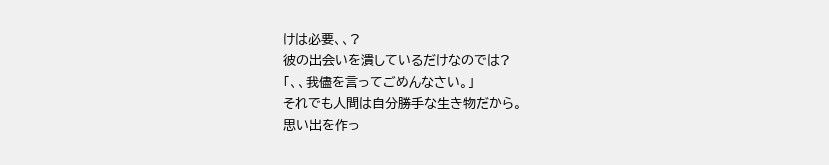けは必要、、?
彼の出会いを潰しているだけなのでは?
「、、我儘を言ってごめんなさい。」
それでも人間は自分勝手な生き物だから。
思い出を作っ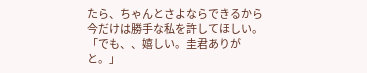たら、ちゃんとさよならできるから今だけは勝手な私を許してほしい。
「でも、、嬉しい。圭君ありがと。」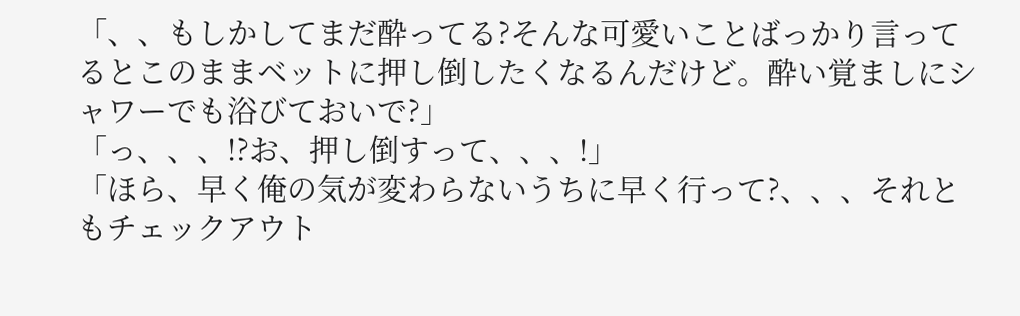「、、もしかしてまだ酔ってる?そんな可愛いことばっかり言ってるとこのままベットに押し倒したくなるんだけど。酔い覚ましにシャワーでも浴びておいで?」
「っ、、、!?お、押し倒すって、、、!」
「ほら、早く俺の気が変わらないうちに早く行って?、、、それともチェックアウト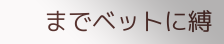までベットに縛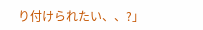り付けられたい、、?」